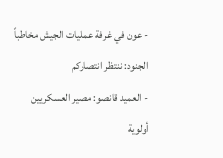- عون في غرفة عمليات الجيش مخاطباً الجنود: ننتظر انتصاركم
- العميد قانصو: مصير العسكريين أولوية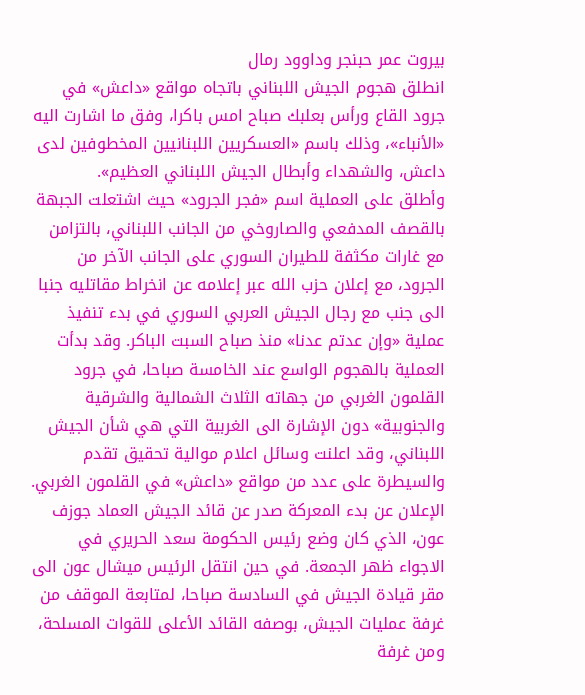بيروت عمر حبنجر وداوود رمال
انطلق هجوم الجيش اللبناني باتجاه مواقع «داعش» في جرود القاع ورأس بعلبك صباح امس باكرا، وفق ما اشارت اليه «الأنباء»، وذلك باسم «العسكريين اللبنانيين المخطوفين لدى داعش، والشهداء وأبطال الجيش اللبناني العظيم».
وأطلق على العملية اسم «فجر الجرود» حيث اشتعلت الجبهة بالقصف المدفعي والصاروخي من الجانب اللبناني، بالتزامن مع غارات مكثفة للطيران السوري على الجانب الآخر من الجرود، مع إعلان حزب الله عبر إعلامه عن انخراط مقاتليه جنبا الى جنب مع رجال الجيش العربي السوري في بدء تنفيذ عملية «وإن عدتم عدنا» منذ صباح السبت الباكر. وقد بدأت العملية بالهجوم الواسع عند الخامسة صباحا، في جرود القلمون الغربي من جهاته الثلاث الشمالية والشرقية والجنوبية» دون الإشارة الى الغربية التي هي شأن الجيش اللبناني، وقد اعلنت وسائل اعلام موالية تحقيق تقدم والسيطرة على عدد من مواقع «داعش» في القلمون الغربي.
الإعلان عن بدء المعركة صدر عن قائد الجيش العماد جوزف عون، الذي كان وضع رئيس الحكومة سعد الحريري في الاجواء ظهر الجمعة. في حين انتقل الرئيس ميشال عون الى مقر قيادة الجيش في السادسة صباحا، لمتابعة الموقف من غرفة عمليات الجيش، بوصفه القائد الأعلى للقوات المسلحة، ومن غرفة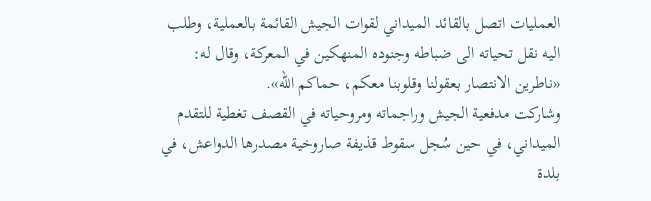العمليات اتصل بالقائد الميداني لقوات الجيش القائمة بالعملية، وطلب اليه نقل تحياته الى ضباطه وجنوده المنهكين في المعركة، وقال له: «ناطرين الانتصار بعقولنا وقلوبنا معكم، حماكم الله».
وشاركت مدفعية الجيش وراجماته ومروحياته في القصف تغطية للتقدم الميداني، في حين سُجل سقوط قذيفة صاروخية مصدرها الدواعش، في بلدة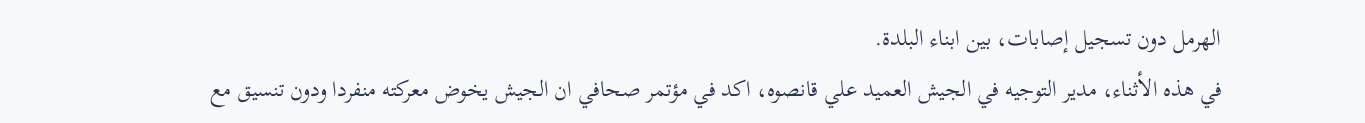الهرمل دون تسجيل إصابات، بين ابناء البلدة.
في هذه الأثناء، مدير التوجيه في الجيش العميد علي قانصوه، اكد في مؤتمر صحافي ان الجيش يخوض معركته منفردا ودون تنسيق مع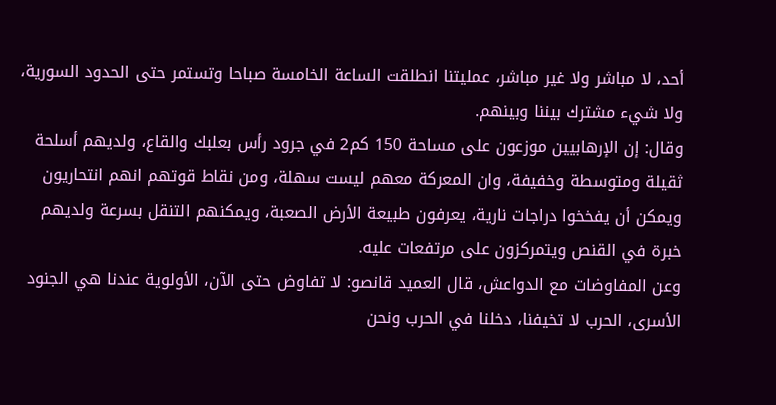أحد، لا مباشر ولا غير مباشر، عمليتنا انطلقت الساعة الخامسة صباحا وتستمر حتى الحدود السورية، ولا شيء مشترك بيننا وبينهم.
وقال: إن الإرهابيين موزعون على مساحة 150 كم2 في جرود رأس بعلبك والقاع، ولديهم أسلحة ثقيلة ومتوسطة وخفيفة، وان المعركة معهم ليست سهلة، ومن نقاط قوتهم انهم انتحاريون ويمكن أن يفخخوا دراجات نارية، يعرفون طبيعة الأرض الصعبة، ويمكنهم التنقل بسرعة ولديهم خبرة في القنص ويتمركزون على مرتفعات عليه.
وعن المفاوضات مع الدواعش، قال العميد قانصو: لا تفاوض حتى الآن، الأولوية عندنا هي الجنود الأسرى، الحرب لا تخيفنا، دخلنا في الحرب ونحن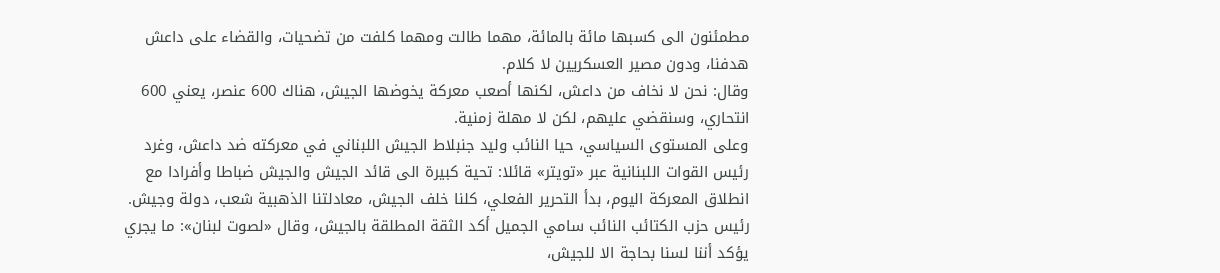مطمئنون الى كسبها مائة بالمائة، مهما طالت ومهما كلفت من تضحيات، والقضاء على داعش هدفنا، ودون مصير العسكريين لا كلام.
وقال: نحن لا نخاف من داعش، لكنها أصعب معركة يخوضها الجيش، هناك 600 عنصر، يعني 600 انتحاري، وسنقضي عليهم، لكن لا مهلة زمنية.
وعلى المستوى السياسي، حيا النائب وليد جنبلاط الجيش اللبناني في معركته ضد داعش، وغرد رئيس القوات اللبنانية عبر «تويتر» قائلا: تحية كبيرة الى قائد الجيش والجيش ضباطا وأفرادا مع انطلاق المعركة اليوم، بدأ التحرير الفعلي، كلنا خلف الجيش، معادلتنا الذهبية شعب، دولة وجيش.
رئيس حزب الكتائب النائب سامي الجميل أكد الثقة المطلقة بالجيش، وقال «لصوت لبنان»: ما يجري يؤكد أننا لسنا بحاجة الا للجيش،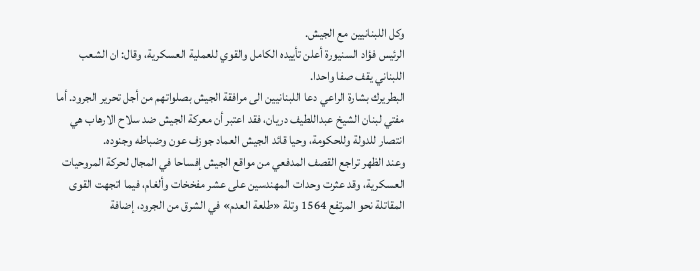وكل اللبنانيين مع الجيش.
الرئيس فؤاد السنيورة أعلن تأييده الكامل والقوي للعملية العسكرية، وقال: ان الشعب اللبناني يقف صفا واحدا.
البطريرك بشارة الراعي دعا اللبنانيين الى مرافقة الجيش بصلواتهم من أجل تحرير الجرود. أما مفتي لبنان الشيخ عبداللطيف دريان، فقد اعتبر أن معركة الجيش ضد سلاح الارهاب هي انتصار للدولة وللحكومة، وحيا قائد الجيش العماد جوزف عون وضباطه وجنوده.
وعند الظهر تراجع القصف المدفعي من مواقع الجيش إفساحا في المجال لحركة المروحيات العسكرية، وقد عثرت وحدات المهندسين على عشر مفخخات وألغام، فيما اتجهت القوى المقاتلة نحو المرتفع 1564 وتلة «طلعة العدم» في الشرق من الجرود، إضافة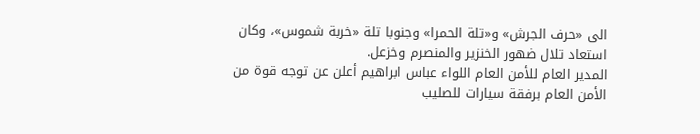الى «حرف الجرش» و«تلة الحمرا» وجنوبا تلة «خربة شموس»، وكان استعاد تلال ضهور الخنزير والمنصرم وخزعل.
المدير العام للأمن العام اللواء عباس ابراهيم أعلن عن توجه قوة من الأمن العام برفقة سيارات للصليب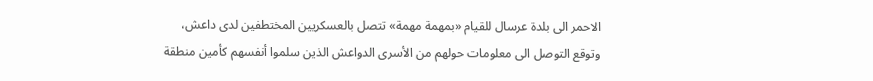الاحمر الى بلدة عرسال للقيام «بمهمة مهمة» تتصل بالعسكريين المختطفين لدى داعش، وتوقع التوصل الى معلومات حولهم من الأسرى الدواعش الذين سلموا أنفسهم كأمين منطقة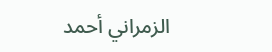الزمراني أحمد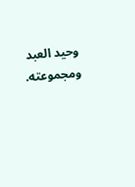وحيد العبد ومجموعته.